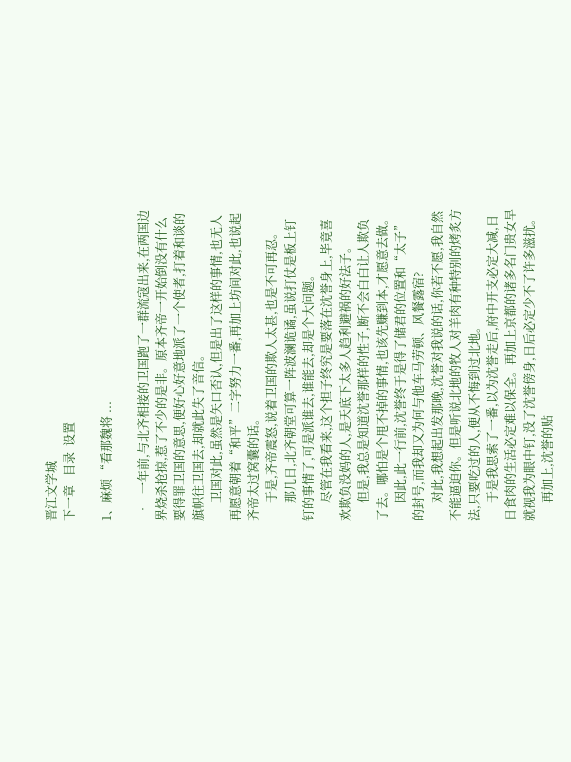晋江文学城
下一章   目录  设置

1、麻烦 “看那魏将 ...

  •   一年前,与北齐相接的卫国跑了一群流寇出来,在两国边界烧杀抢掠,惹了不少的是非。原本齐帝一开始倒没有什么要得罪卫国的意思,便好心好意地派了一个使者,打着和谈的旗帜往卫国去,却就此失了音信。
      卫国对此,虽然是矢口否认,但是出了这样的事情,也无人再愿意朝着“和平”二字努力一番,再加上坊间对此,也说起齐帝太过窝囊的话。
      于是,齐帝震怒,说着卫国的欺人太甚,也是不可再忍。
      那几日,北齐朝堂可算一阵波澜诡谲,虽说打仗是板上钉钉的事情了,可是派谁去,谁能去,却是个大问题。
      尽管在我看来,这个担子终究是要落在沈誉身上,毕竟喜欢欺负没妈的人,是天底下太多人趋利避祸的好法子。
      但是,我总是知道沈誉那样的性子,断不会白白让人欺负了去。哪怕是个甩不掉的事情,也该先赚到本,才愿意去做。
      因此,此一行前,沈誉终于是得了储君的位置和“太子”的封号,而我却又为何与他车马劳顿、风餐露宿?
      对此,我想起出发那晚,沈誉对我说的话,你若不愿,我自然不能逼迫你。但是听说北地的牧人对羊肉有种特别的烤炙方法,只要吃过的人,便从不悔到过北地。
      于是我思索了一番,以为沈誉走后,府中开支必定大减,日日食肉的生活必定难以保全。再加上京都的诸多名门贵女早就视我为眼中钉,没了沈誉傍身,日后必定少不了许多滋扰。
      再加上,沈誉的贴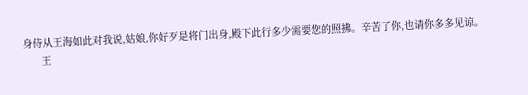身侍从王海如此对我说,姑娘,你好歹是将门出身,殿下此行多少需要您的照拂。辛苦了你,也请你多多见谅。
      王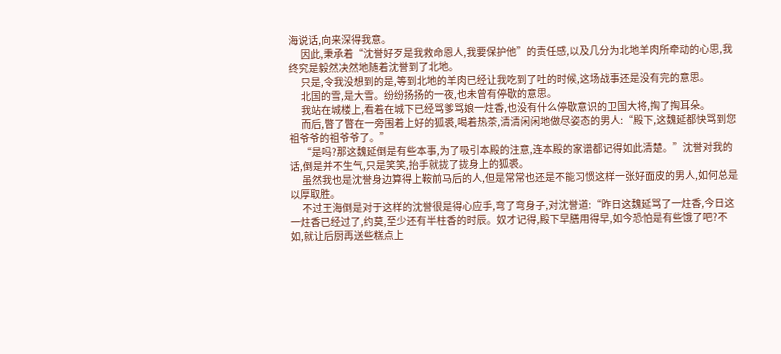海说话,向来深得我意。
      因此,秉承着“沈誉好歹是我救命恩人,我要保护他”的责任感,以及几分为北地羊肉所牵动的心思,我终究是毅然决然地随着沈誉到了北地。
      只是,令我没想到的是,等到北地的羊肉已经让我吃到了吐的时候,这场战事还是没有完的意思。
      北国的雪,是大雪。纷纷扬扬的一夜,也未曾有停歇的意思。
      我站在城楼上,看着在城下已经骂爹骂娘一炷香,也没有什么停歇意识的卫国大将,掏了掏耳朵。
      而后,瞥了瞥在一旁围着上好的狐裘,喝着热茶,清清闲闲地做尽姿态的男人:“殿下,这魏延都快骂到您祖爷爷的祖爷爷了。”
      “是吗?那这魏延倒是有些本事,为了吸引本殿的注意,连本殿的家谱都记得如此清楚。”沈誉对我的话,倒是并不生气,只是笑笑,抬手就拢了拢身上的狐裘。
      虽然我也是沈誉身边算得上鞍前马后的人,但是常常也还是不能习惯这样一张好面皮的男人,如何总是以厚取胜。
      不过王海倒是对于这样的沈誉很是得心应手,弯了弯身子,对沈誉道:“昨日这魏延骂了一炷香,今日这一炷香已经过了,约莫,至少还有半柱香的时辰。奴才记得,殿下早膳用得早,如今恐怕是有些饿了吧?不如,就让后厨再送些糕点上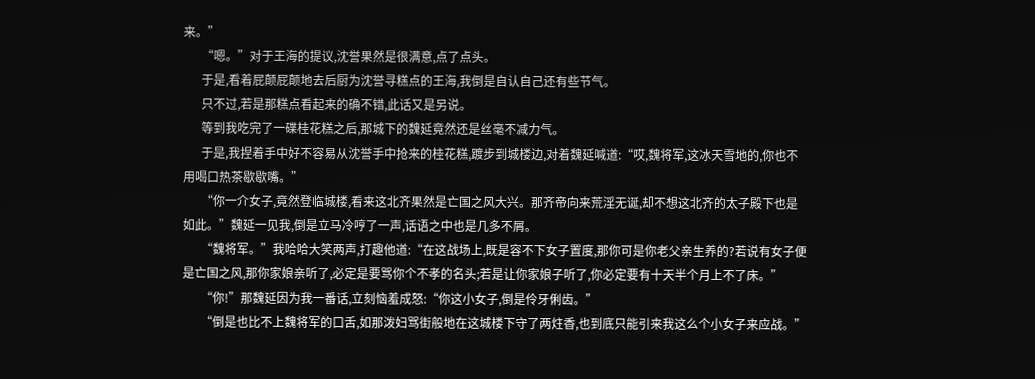来。”
      “嗯。”对于王海的提议,沈誉果然是很满意,点了点头。
      于是,看着屁颠屁颠地去后厨为沈誉寻糕点的王海,我倒是自认自己还有些节气。
      只不过,若是那糕点看起来的确不错,此话又是另说。
      等到我吃完了一碟桂花糕之后,那城下的魏延竟然还是丝毫不减力气。
      于是,我捏着手中好不容易从沈誉手中抢来的桂花糕,踱步到城楼边,对着魏延喊道:“哎,魏将军,这冰天雪地的,你也不用喝口热茶歇歇嘴。”
      “你一介女子,竟然登临城楼,看来这北齐果然是亡国之风大兴。那齐帝向来荒淫无诞,却不想这北齐的太子殿下也是如此。”魏延一见我,倒是立马冷哼了一声,话语之中也是几多不屑。
      “魏将军。”我哈哈大笑两声,打趣他道:“在这战场上,既是容不下女子置度,那你可是你老父亲生养的?若说有女子便是亡国之风,那你家娘亲听了,必定是要骂你个不孝的名头;若是让你家娘子听了,你必定要有十天半个月上不了床。”
      “你!”那魏延因为我一番话,立刻恼羞成怒:“你这小女子,倒是伶牙俐齿。”
      “倒是也比不上魏将军的口舌,如那泼妇骂街般地在这城楼下守了两炷香,也到底只能引来我这么个小女子来应战。”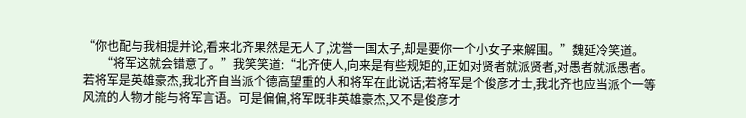“你也配与我相提并论,看来北齐果然是无人了,沈誉一国太子,却是要你一个小女子来解围。”魏延冷笑道。
      “将军这就会错意了。”我笑笑道:“北齐使人,向来是有些规矩的,正如对贤者就派贤者,对愚者就派愚者。若将军是英雄豪杰,我北齐自当派个德高望重的人和将军在此说话;若将军是个俊彦才士,我北齐也应当派个一等风流的人物才能与将军言语。可是偏偏,将军既非英雄豪杰,又不是俊彦才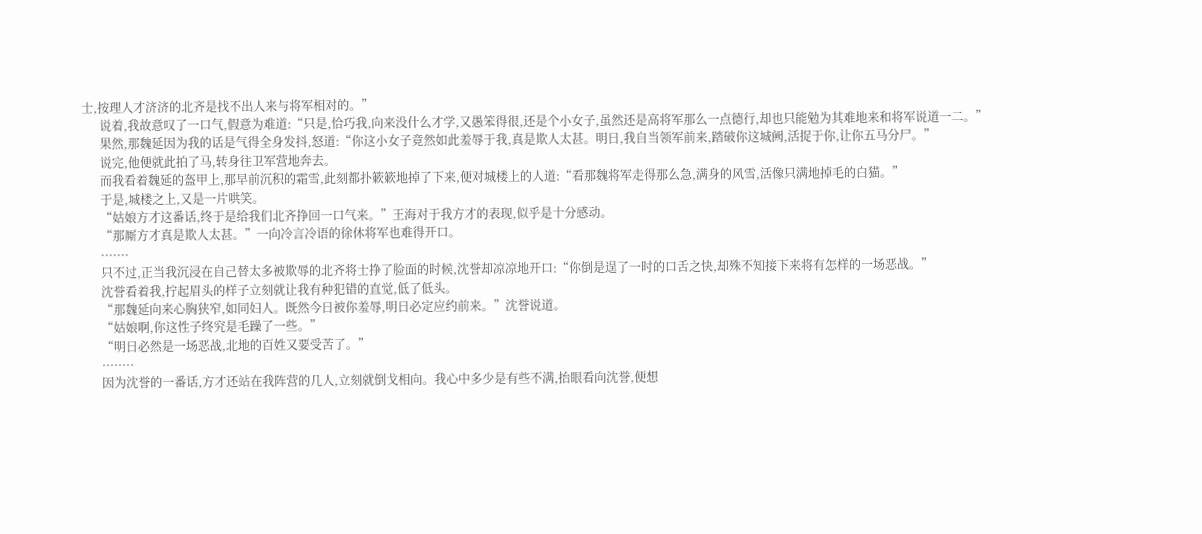士,按理人才济济的北齐是找不出人来与将军相对的。”
      说着,我故意叹了一口气,假意为难道:“只是,恰巧我,向来没什么才学,又愚笨得很,还是个小女子,虽然还是高将军那么一点德行,却也只能勉为其难地来和将军说道一二。”
      果然,那魏延因为我的话是气得全身发抖,怒道:“你这小女子竟然如此羞辱于我,真是欺人太甚。明日,我自当领军前来,踏破你这城阙,活捉于你,让你五马分尸。”
      说完,他便就此拍了马,转身往卫军营地奔去。
      而我看着魏延的盔甲上,那早前沉积的霜雪,此刻都扑簌簌地掉了下来,便对城楼上的人道:“看那魏将军走得那么急,满身的风雪,活像只满地掉毛的白猫。”
      于是,城楼之上,又是一片哄笑。
      “姑娘方才这番话,终于是给我们北齐挣回一口气来。”王海对于我方才的表现,似乎是十分感动。
      “那厮方才真是欺人太甚。”一向冷言冷语的徐休将军也难得开口。
      ·······
      只不过,正当我沉浸在自己替太多被欺辱的北齐将士挣了脸面的时候,沈誉却凉凉地开口:“你倒是逞了一时的口舌之快,却殊不知接下来将有怎样的一场恶战。”
      沈誉看着我,拧起眉头的样子立刻就让我有种犯错的直觉,低了低头。
      “那魏延向来心胸狭窄,如同妇人。既然今日被你羞辱,明日必定应约前来。”沈誉说道。
      “姑娘啊,你这性子终究是毛躁了一些。”
      “明日必然是一场恶战,北地的百姓又要受苦了。”
      ········
      因为沈誉的一番话,方才还站在我阵营的几人,立刻就倒戈相向。我心中多少是有些不满,抬眼看向沈誉,便想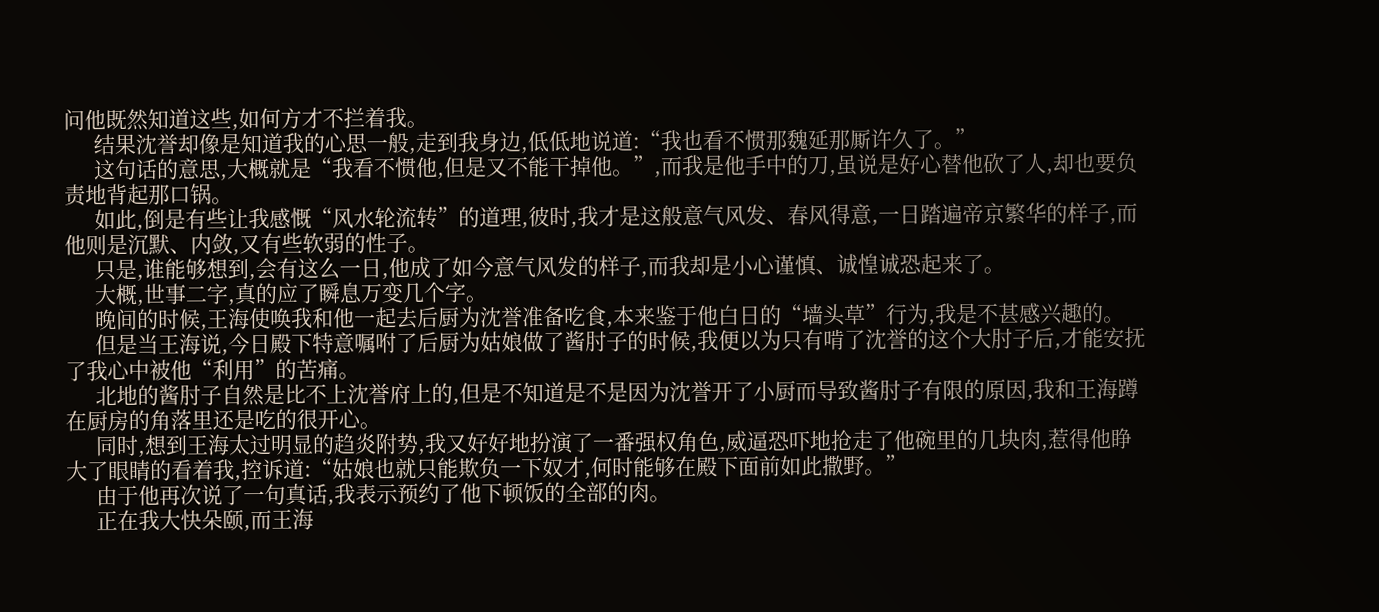问他既然知道这些,如何方才不拦着我。
      结果沈誉却像是知道我的心思一般,走到我身边,低低地说道:“我也看不惯那魏延那厮许久了。”
      这句话的意思,大概就是“我看不惯他,但是又不能干掉他。”,而我是他手中的刀,虽说是好心替他砍了人,却也要负责地背起那口锅。
      如此,倒是有些让我感慨“风水轮流转”的道理,彼时,我才是这般意气风发、春风得意,一日踏遍帝京繁华的样子,而他则是沉默、内敛,又有些软弱的性子。
      只是,谁能够想到,会有这么一日,他成了如今意气风发的样子,而我却是小心谨慎、诚惶诚恐起来了。
      大概,世事二字,真的应了瞬息万变几个字。
      晚间的时候,王海使唤我和他一起去后厨为沈誉准备吃食,本来鉴于他白日的“墙头草”行为,我是不甚感兴趣的。
      但是当王海说,今日殿下特意嘱咐了后厨为姑娘做了酱肘子的时候,我便以为只有啃了沈誉的这个大肘子后,才能安抚了我心中被他“利用”的苦痛。
      北地的酱肘子自然是比不上沈誉府上的,但是不知道是不是因为沈誉开了小厨而导致酱肘子有限的原因,我和王海蹲在厨房的角落里还是吃的很开心。
      同时,想到王海太过明显的趋炎附势,我又好好地扮演了一番强权角色,威逼恐吓地抢走了他碗里的几块肉,惹得他睁大了眼睛的看着我,控诉道:“姑娘也就只能欺负一下奴才,何时能够在殿下面前如此撒野。”
      由于他再次说了一句真话,我表示预约了他下顿饭的全部的肉。
      正在我大快朵颐,而王海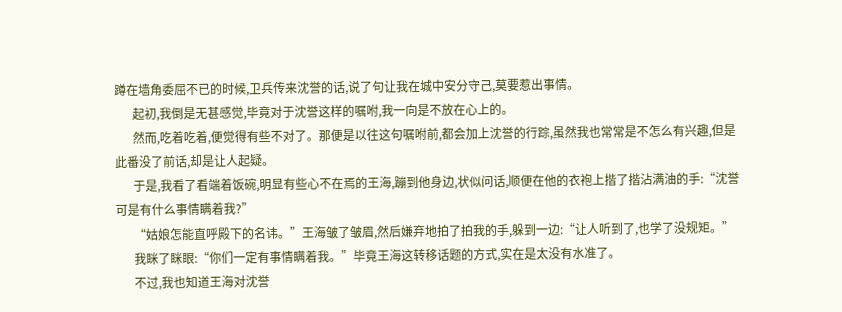蹲在墙角委屈不已的时候,卫兵传来沈誉的话,说了句让我在城中安分守己,莫要惹出事情。
      起初,我倒是无甚感觉,毕竟对于沈誉这样的嘱咐,我一向是不放在心上的。
      然而,吃着吃着,便觉得有些不对了。那便是以往这句嘱咐前,都会加上沈誉的行踪,虽然我也常常是不怎么有兴趣,但是此番没了前话,却是让人起疑。
      于是,我看了看端着饭碗,明显有些心不在焉的王海,蹦到他身边,状似问话,顺便在他的衣袍上揩了揩沾满油的手:“沈誉可是有什么事情瞒着我?”
      “姑娘怎能直呼殿下的名讳。”王海皱了皱眉,然后嫌弃地拍了拍我的手,躲到一边:“让人听到了,也学了没规矩。”
      我眯了眯眼:“你们一定有事情瞒着我。”毕竟王海这转移话题的方式,实在是太没有水准了。
      不过,我也知道王海对沈誉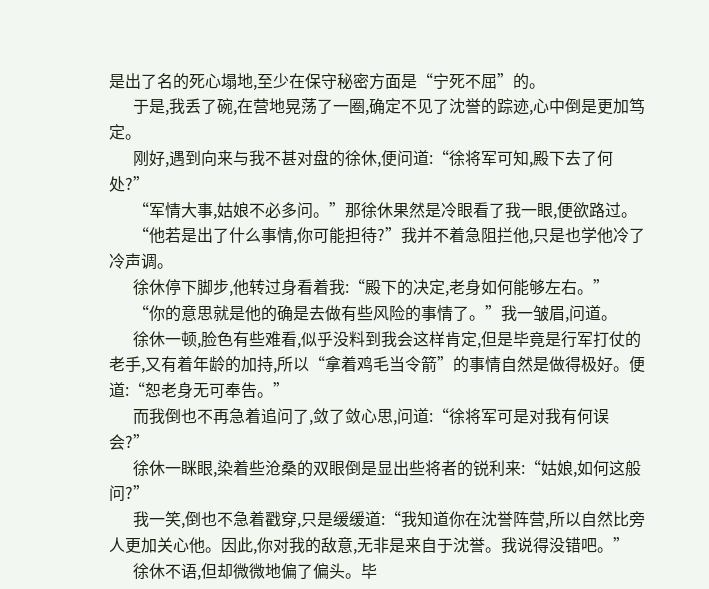是出了名的死心塌地,至少在保守秘密方面是“宁死不屈”的。
      于是,我丢了碗,在营地晃荡了一圈,确定不见了沈誉的踪迹,心中倒是更加笃定。
      刚好,遇到向来与我不甚对盘的徐休,便问道:“徐将军可知,殿下去了何处?”
      “军情大事,姑娘不必多问。”那徐休果然是冷眼看了我一眼,便欲路过。
      “他若是出了什么事情,你可能担待?”我并不着急阻拦他,只是也学他冷了冷声调。
      徐休停下脚步,他转过身看着我:“殿下的决定,老身如何能够左右。”
      “你的意思就是他的确是去做有些风险的事情了。”我一皱眉,问道。
      徐休一顿,脸色有些难看,似乎没料到我会这样肯定,但是毕竟是行军打仗的老手,又有着年龄的加持,所以“拿着鸡毛当令箭”的事情自然是做得极好。便道:“恕老身无可奉告。”
      而我倒也不再急着追问了,敛了敛心思,问道:“徐将军可是对我有何误会?”
      徐休一眯眼,染着些沧桑的双眼倒是显出些将者的锐利来:“姑娘,如何这般问?”
      我一笑,倒也不急着戳穿,只是缓缓道:“我知道你在沈誉阵营,所以自然比旁人更加关心他。因此,你对我的敌意,无非是来自于沈誉。我说得没错吧。”
      徐休不语,但却微微地偏了偏头。毕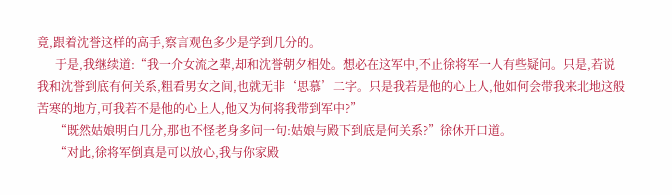竟,跟着沈誉这样的高手,察言观色多少是学到几分的。
      于是,我继续道:“我一介女流之辈,却和沈誉朝夕相处。想必在这军中,不止徐将军一人有些疑问。只是,若说我和沈誉到底有何关系,粗看男女之间,也就无非‘思慕’二字。只是我若是他的心上人,他如何会带我来北地这般苦寒的地方,可我若不是他的心上人,他又为何将我带到军中?”
      “既然姑娘明白几分,那也不怪老身多问一句:姑娘与殿下到底是何关系?”徐休开口道。
      “对此,徐将军倒真是可以放心,我与你家殿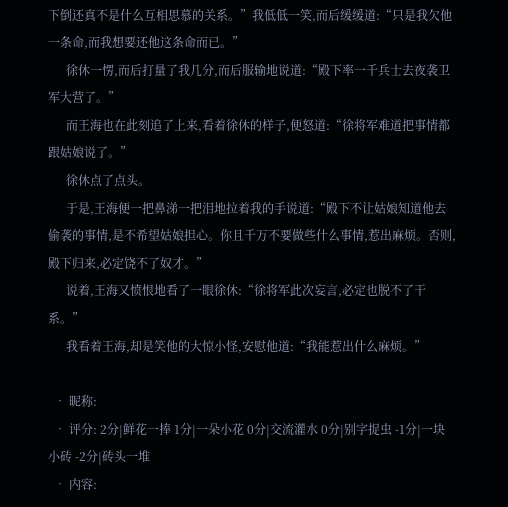下倒还真不是什么互相思慕的关系。”我低低一笑,而后缓缓道:“只是我欠他一条命,而我想要还他这条命而已。”
      徐休一愣,而后打量了我几分,而后服输地说道:“殿下率一千兵士去夜袭卫军大营了。”
      而王海也在此刻追了上来,看着徐休的样子,便怒道:“徐将军难道把事情都跟姑娘说了。”
      徐休点了点头。
      于是,王海便一把鼻涕一把泪地拉着我的手说道:“殿下不让姑娘知道他去偷袭的事情,是不希望姑娘担心。你且千万不要做些什么事情,惹出麻烦。否则,殿下归来,必定饶不了奴才。”
      说着,王海又愤恨地看了一眼徐休:“徐将军此次妄言,必定也脱不了干系。”
      我看着王海,却是笑他的大惊小怪,安慰他道:“我能惹出什么麻烦。”

  • 昵称:
  • 评分: 2分|鲜花一捧 1分|一朵小花 0分|交流灌水 0分|别字捉虫 -1分|一块小砖 -2分|砖头一堆
  • 内容: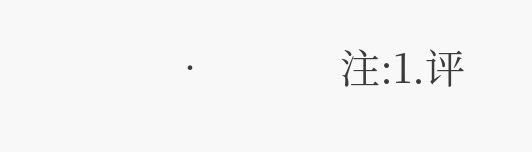•             注:1.评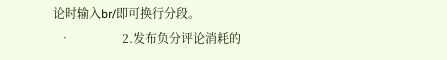论时输入br/即可换行分段。
  •                 2.发布负分评论消耗的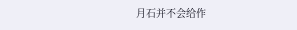月石并不会给作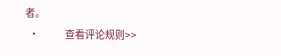者。
  •             查看评论规则>>